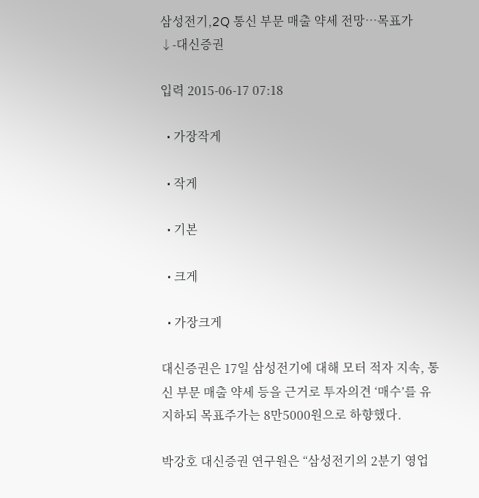삼성전기,2Q 통신 부문 매출 약세 전망…목표가 ↓-대신증권

입력 2015-06-17 07:18

  • 가장작게

  • 작게

  • 기본

  • 크게

  • 가장크게

대신증권은 17일 삼성전기에 대해 모터 적자 지속, 통신 부문 매출 약세 등을 근거로 투자의견 ‘매수’를 유지하되 목표주가는 8만5000원으로 하향했다.

박강호 대신증권 연구원은 “삼성전기의 2분기 영업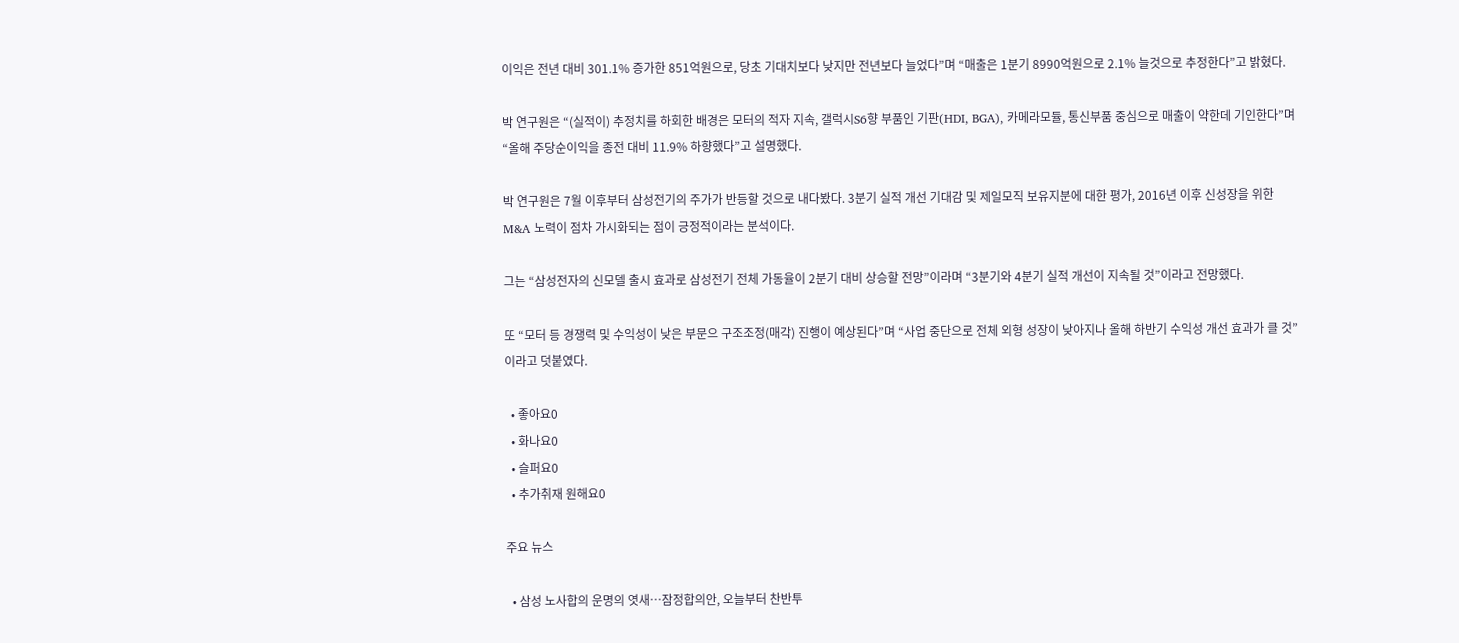이익은 전년 대비 301.1% 증가한 851억원으로, 당초 기대치보다 낮지만 전년보다 늘었다”며 “매출은 1분기 8990억원으로 2.1% 늘것으로 추정한다”고 밝혔다.

박 연구원은 “(실적이) 추정치를 하회한 배경은 모터의 적자 지속, 갤럭시S6향 부품인 기판(HDI, BGA), 카메라모듈, 통신부품 중심으로 매출이 약한데 기인한다”며 “올해 주당순이익을 종전 대비 11.9% 하향했다”고 설명했다.

박 연구원은 7월 이후부터 삼성전기의 주가가 반등할 것으로 내다봤다. 3분기 실적 개선 기대감 및 제일모직 보유지분에 대한 평가, 2016년 이후 신성장을 위한 M&A 노력이 점차 가시화되는 점이 긍정적이라는 분석이다.

그는 “삼성전자의 신모델 출시 효과로 삼성전기 전체 가동율이 2분기 대비 상승할 전망”이라며 “3분기와 4분기 실적 개선이 지속될 것”이라고 전망했다.

또 “모터 등 경쟁력 및 수익성이 낮은 부문으 구조조정(매각) 진행이 예상된다”며 “사업 중단으로 전체 외형 성장이 낮아지나 올해 하반기 수익성 개선 효과가 클 것”이라고 덧붙였다.

  • 좋아요0
  • 화나요0
  • 슬퍼요0
  • 추가취재 원해요0

주요 뉴스

  • 삼성 노사합의 운명의 엿새⋯잠정합의안, 오늘부터 찬반투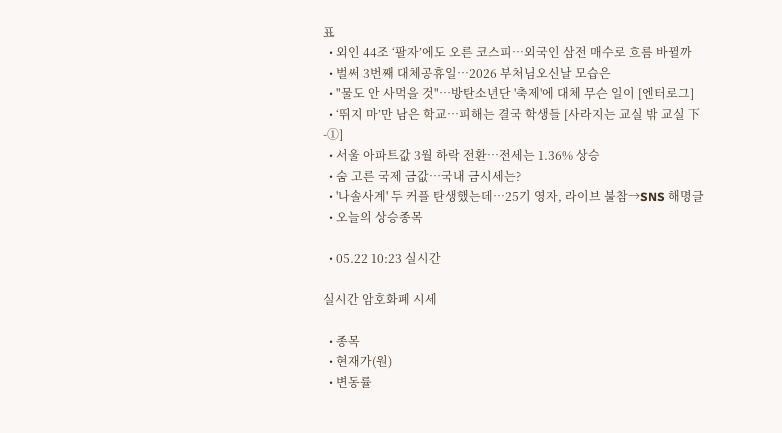표
  • 외인 44조 ‘팔자’에도 오른 코스피…외국인 삼전 매수로 흐름 바뀔까
  • 벌써 3번째 대체공휴일…2026 부처님오신날 모습은
  • "물도 안 사먹을 것"⋯방탄소년단 '축제'에 대체 무슨 일이 [엔터로그]
  • ‘뛰지 마’만 남은 학교…피해는 결국 학생들 [사라지는 교실 밖 교실 下-①]
  • 서울 아파트값 3월 하락 전환⋯전세는 1.36% 상승
  • 숨 고른 국제 금값…국내 금시세는?
  • '나솔사계' 두 커플 탄생했는데⋯25기 영자, 라이브 불참→SNS 해명글
  • 오늘의 상승종목

  • 05.22 10:23 실시간

실시간 암호화폐 시세

  • 종목
  • 현재가(원)
  • 변동률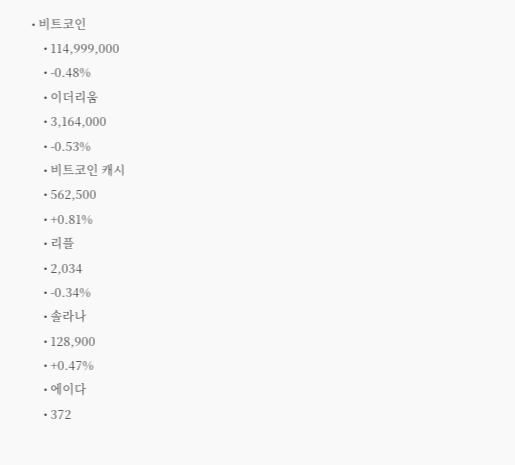• 비트코인
    • 114,999,000
    • -0.48%
    • 이더리움
    • 3,164,000
    • -0.53%
    • 비트코인 캐시
    • 562,500
    • +0.81%
    • 리플
    • 2,034
    • -0.34%
    • 솔라나
    • 128,900
    • +0.47%
    • 에이다
    • 372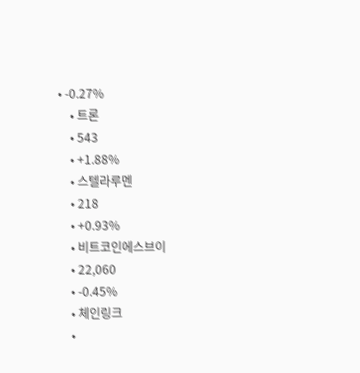• -0.27%
    • 트론
    • 543
    • +1.88%
    • 스텔라루멘
    • 218
    • +0.93%
    • 비트코인에스브이
    • 22,060
    • -0.45%
    • 체인링크
    •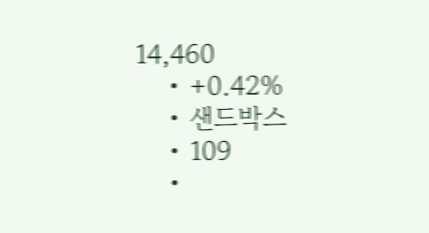14,460
    • +0.42%
    • 샌드박스
    • 109
    •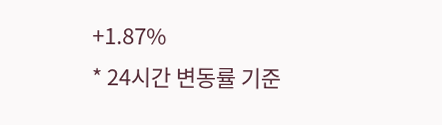+1.87%
* 24시간 변동률 기준